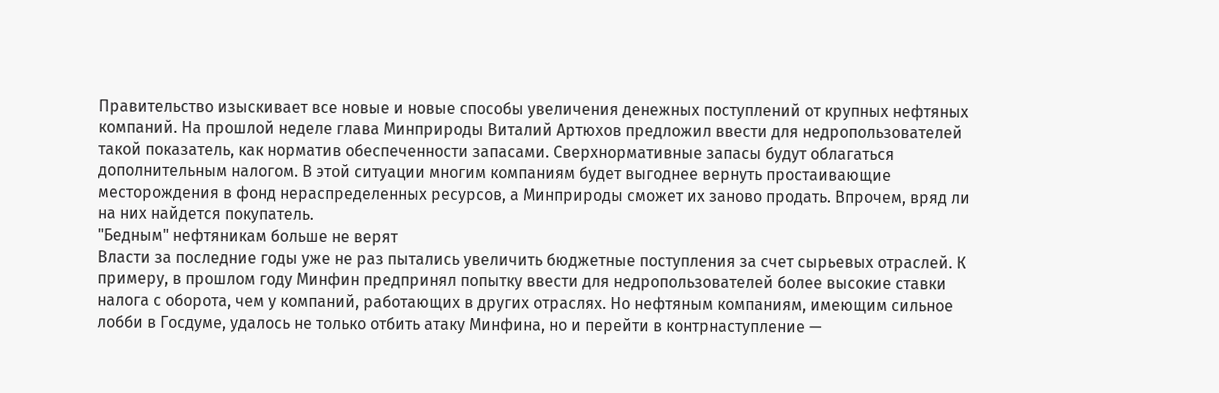Правительство изыскивает все новые и новые способы увеличения денежных поступлений от крупных нефтяных компаний. На прошлой неделе глава Минприроды Виталий Артюхов предложил ввести для недропользователей такой показатель, как норматив обеспеченности запасами. Сверхнормативные запасы будут облагаться дополнительным налогом. В этой ситуации многим компаниям будет выгоднее вернуть простаивающие месторождения в фонд нераспределенных ресурсов, а Минприроды сможет их заново продать. Впрочем, вряд ли на них найдется покупатель.
"Бедным" нефтяникам больше не верят
Власти за последние годы уже не раз пытались увеличить бюджетные поступления за счет сырьевых отраслей. К примеру, в прошлом году Минфин предпринял попытку ввести для недропользователей более высокие ставки налога с оборота, чем у компаний, работающих в других отраслях. Но нефтяным компаниям, имеющим сильное лобби в Госдуме, удалось не только отбить атаку Минфина, но и перейти в контрнаступление —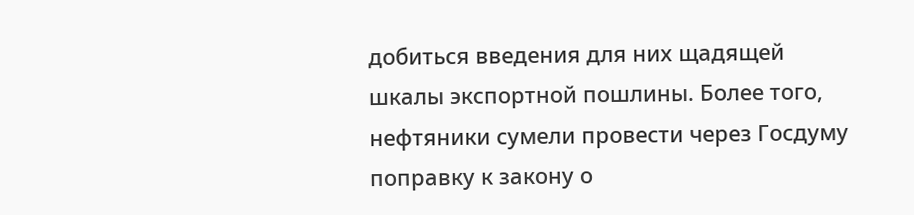добиться введения для них щадящей шкалы экспортной пошлины. Более того, нефтяники сумели провести через Госдуму поправку к закону о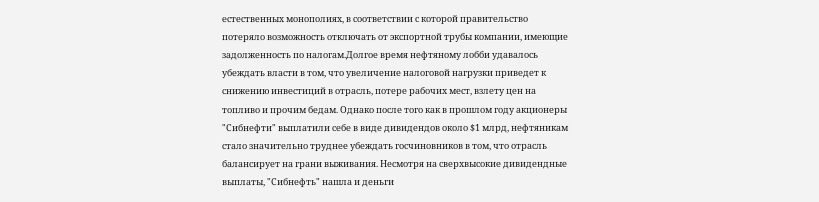естественных монополиях, в соответствии с которой правительство потеряло возможность отключать от экспортной трубы компании, имеющие задолженность по налогам.Долгое время нефтяному лобби удавалось убеждать власти в том, что увеличение налоговой нагрузки приведет к снижению инвестиций в отрасль, потере рабочих мест, взлету цен на топливо и прочим бедам. Однако после того как в прошлом году акционеры "Сибнефти" выплатили себе в виде дивидендов около $1 млрд, нефтяникам стало значительно труднее убеждать госчиновников в том, что отрасль балансирует на грани выживания. Несмотря на сверхвысокие дивидендные выплаты, "Сибнефть" нашла и деньги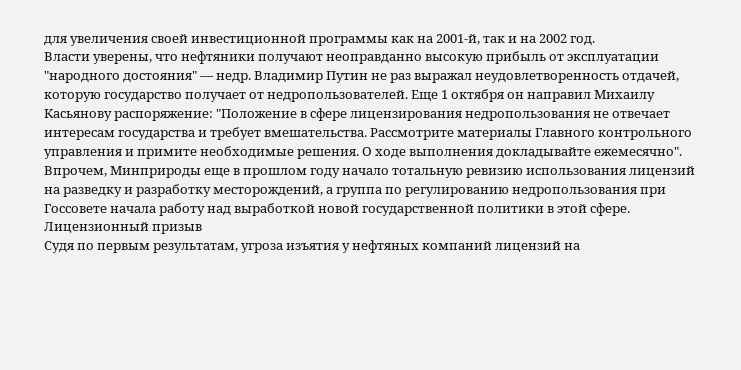для увеличения своей инвестиционной программы как на 2001-й, так и на 2002 год.
Власти уверены, что нефтяники получают неоправданно высокую прибыль от эксплуатации "народного достояния" — недр. Владимир Путин не раз выражал неудовлетворенность отдачей, которую государство получает от недропользователей. Еще 1 октября он направил Михаилу Касьянову распоряжение: "Положение в сфере лицензирования недропользования не отвечает интересам государства и требует вмешательства. Рассмотрите материалы Главного контрольного управления и примите необходимые решения. О ходе выполнения докладывайте ежемесячно". Впрочем, Минприроды еще в прошлом году начало тотальную ревизию использования лицензий на разведку и разработку месторождений, а группа по регулированию недропользования при Госсовете начала работу над выработкой новой государственной политики в этой сфере.
Лицензионный призыв
Судя по первым результатам, угроза изъятия у нефтяных компаний лицензий на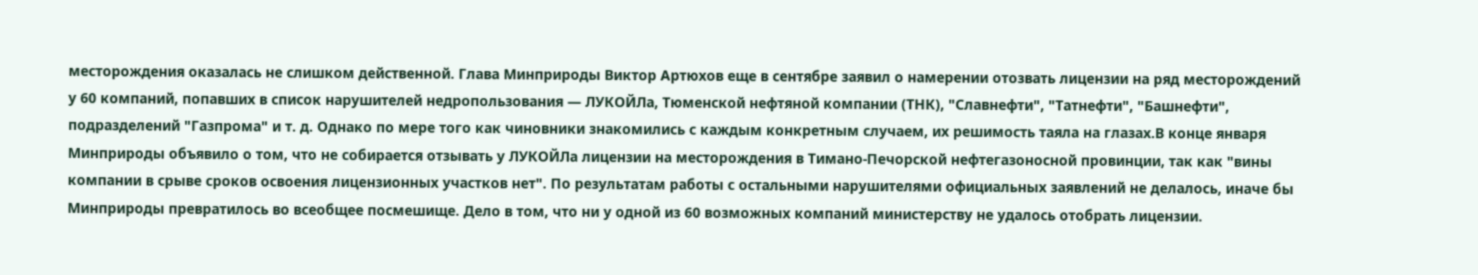месторождения оказалась не слишком действенной. Глава Минприроды Виктор Артюхов еще в сентябре заявил о намерении отозвать лицензии на ряд месторождений у 60 компаний, попавших в список нарушителей недропользования — ЛУКОЙЛа, Тюменской нефтяной компании (ТНК), "Славнефти", "Татнефти", "Башнефти", подразделений "Газпрома" и т. д. Однако по мере того как чиновники знакомились с каждым конкретным случаем, их решимость таяла на глазах.В конце января Минприроды объявило о том, что не собирается отзывать у ЛУКОЙЛа лицензии на месторождения в Тимано-Печорской нефтегазоносной провинции, так как "вины компании в срыве сроков освоения лицензионных участков нет". По результатам работы с остальными нарушителями официальных заявлений не делалось, иначе бы Минприроды превратилось во всеобщее посмешище. Дело в том, что ни у одной из 60 возможных компаний министерству не удалось отобрать лицензии.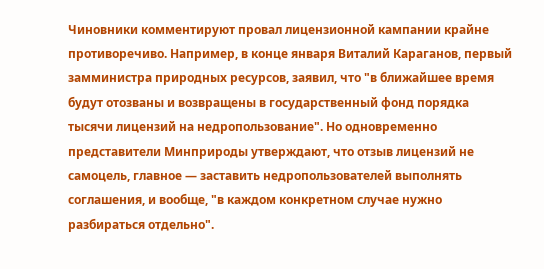Чиновники комментируют провал лицензионной кампании крайне противоречиво. Например, в конце января Виталий Караганов, первый замминистра природных ресурсов, заявил, что "в ближайшее время будут отозваны и возвращены в государственный фонд порядка тысячи лицензий на недропользование". Но одновременно представители Минприроды утверждают, что отзыв лицензий не самоцель, главное — заставить недропользователей выполнять соглашения, и вообще, "в каждом конкретном случае нужно разбираться отдельно".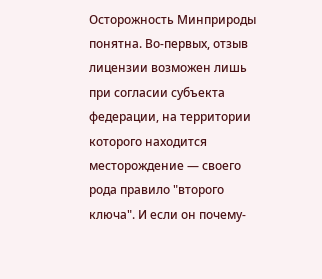Осторожность Минприроды понятна. Во-первых, отзыв лицензии возможен лишь при согласии субъекта федерации, на территории которого находится месторождение — своего рода правило "второго ключа". И если он почему-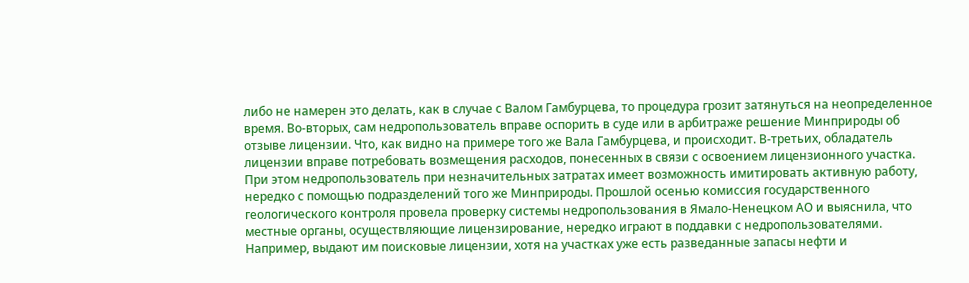либо не намерен это делать, как в случае с Валом Гамбурцева, то процедура грозит затянуться на неопределенное время. Во-вторых, сам недропользователь вправе оспорить в суде или в арбитраже решение Минприроды об отзыве лицензии. Что, как видно на примере того же Вала Гамбурцева, и происходит. В-третьих, обладатель лицензии вправе потребовать возмещения расходов, понесенных в связи с освоением лицензионного участка.
При этом недропользователь при незначительных затратах имеет возможность имитировать активную работу, нередко с помощью подразделений того же Минприроды. Прошлой осенью комиссия государственного геологического контроля провела проверку системы недропользования в Ямало-Ненецком АО и выяснила, что местные органы, осуществляющие лицензирование, нередко играют в поддавки с недропользователями. Например, выдают им поисковые лицензии, хотя на участках уже есть разведанные запасы нефти и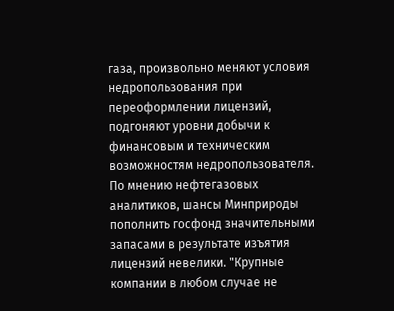газа, произвольно меняют условия недропользования при переоформлении лицензий, подгоняют уровни добычи к финансовым и техническим возможностям недропользователя.
По мнению нефтегазовых аналитиков, шансы Минприроды пополнить госфонд значительными запасами в результате изъятия лицензий невелики. "Крупные компании в любом случае не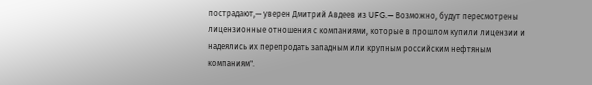пострадают,— уверен Дмитрий Авдеев из UFG.— Возможно, будут пересмотрены лицензионные отношения с компаниями, которые в прошлом купили лицензии и надеялись их перепродать западным или крупным российским нефтяным компаниям".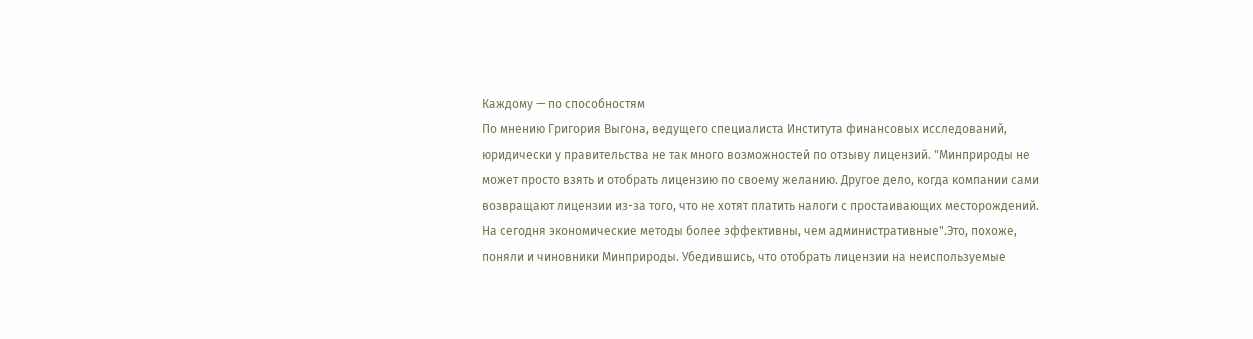Каждому — по способностям
По мнению Григория Выгона, ведущего специалиста Института финансовых исследований, юридически у правительства не так много возможностей по отзыву лицензий. "Минприроды не может просто взять и отобрать лицензию по своему желанию. Другое дело, когда компании сами возвращают лицензии из-за того, что не хотят платить налоги с простаивающих месторождений. На сегодня экономические методы более эффективны, чем административные".Это, похоже, поняли и чиновники Минприроды. Убедившись, что отобрать лицензии на неиспользуемые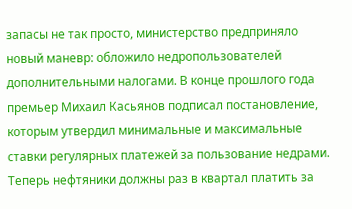запасы не так просто, министерство предприняло новый маневр: обложило недропользователей дополнительными налогами. В конце прошлого года премьер Михаил Касьянов подписал постановление, которым утвердил минимальные и максимальные ставки регулярных платежей за пользование недрами. Теперь нефтяники должны раз в квартал платить за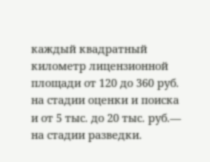каждый квадратный километр лицензионной площади от 120 до 360 руб. на стадии оценки и поиска и от 5 тыс. до 20 тыс. руб.— на стадии разведки.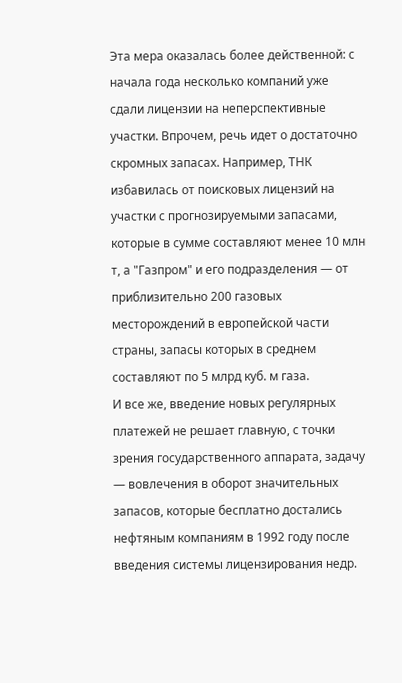Эта мера оказалась более действенной: с начала года несколько компаний уже сдали лицензии на неперспективные участки. Впрочем, речь идет о достаточно скромных запасах. Например, ТНК избавилась от поисковых лицензий на участки с прогнозируемыми запасами, которые в сумме составляют менее 10 млн т, а "Газпром" и его подразделения — от приблизительно 200 газовых месторождений в европейской части страны, запасы которых в среднем составляют по 5 млрд куб. м газа.
И все же, введение новых регулярных платежей не решает главную, с точки зрения государственного аппарата, задачу — вовлечения в оборот значительных запасов, которые бесплатно достались нефтяным компаниям в 1992 году после введения системы лицензирования недр.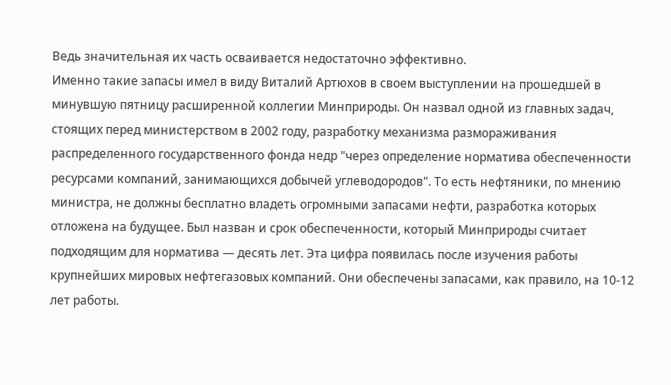Ведь значительная их часть осваивается недостаточно эффективно.
Именно такие запасы имел в виду Виталий Артюхов в своем выступлении на прошедшей в минувшую пятницу расширенной коллегии Минприроды. Он назвал одной из главных задач, стоящих перед министерством в 2002 году, разработку механизма размораживания распределенного государственного фонда недр "через определение норматива обеспеченности ресурсами компаний, занимающихся добычей углеводородов". То есть нефтяники, по мнению министра, не должны бесплатно владеть огромными запасами нефти, разработка которых отложена на будущее. Был назван и срок обеспеченности, который Минприроды считает подходящим для норматива — десять лет. Эта цифра появилась после изучения работы крупнейших мировых нефтегазовых компаний. Они обеспечены запасами, как правило, на 10-12 лет работы.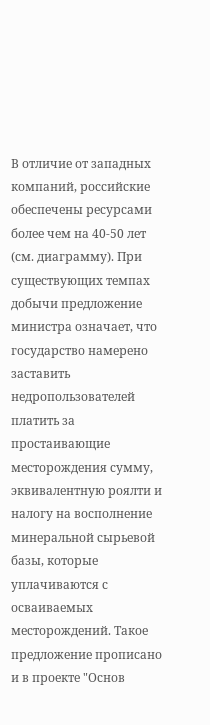В отличие от западных компаний, российские обеспечены ресурсами более чем на 40-50 лет (см. диаграмму). При существующих темпах добычи предложение министра означает, что государство намерено заставить недропользователей платить за простаивающие месторождения сумму, эквивалентную роялти и налогу на восполнение минеральной сырьевой базы, которые уплачиваются с осваиваемых месторождений. Такое предложение прописано и в проекте "Основ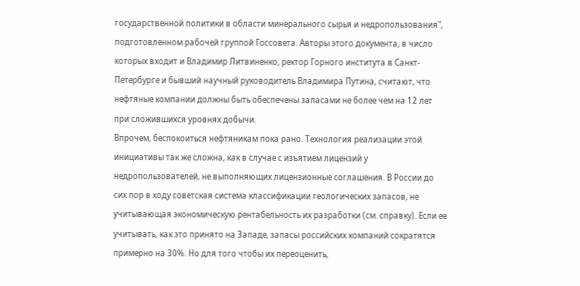государственной политики в области минерального сырья и недропользования", подготовленном рабочей группой Госсовета. Авторы этого документа, в число которых входит и Владимир Литвиненко, ректор Горного института в Санкт-Петербурге и бывший научный руководитель Владимира Путина, считают, что нефтяные компании должны быть обеспечены запасами не более чем на 12 лет при сложившихся уровнях добычи.
Впрочем, беспокоиться нефтяникам пока рано. Технология реализации этой инициативы так же сложна, как в случае с изъятием лицензий у недропользователей, не выполняющих лицензионные соглашения. В России до сих пор в ходу советская система классификации геологических запасов, не учитывающая экономическую рентабельность их разработки (см. справку). Если ее учитывать, как это принято на Западе, запасы российских компаний сократятся примерно на 30%. Но для того чтобы их переоценить,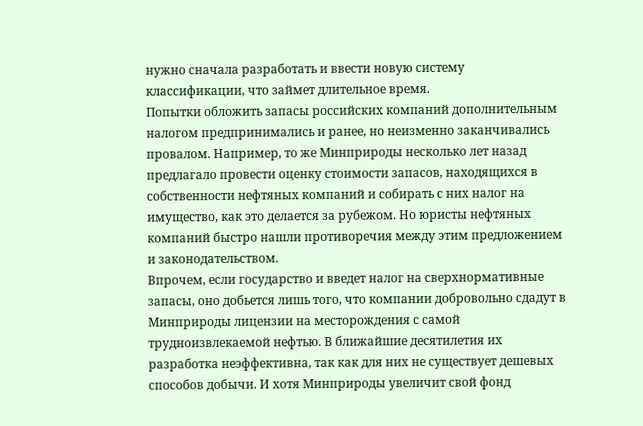нужно сначала разработать и ввести новую систему классификации, что займет длительное время.
Попытки обложить запасы российских компаний дополнительным налогом предпринимались и ранее, но неизменно заканчивались провалом. Например, то же Минприроды несколько лет назад предлагало провести оценку стоимости запасов, находящихся в собственности нефтяных компаний и собирать с них налог на имущество, как это делается за рубежом. Но юристы нефтяных компаний быстро нашли противоречия между этим предложением и законодательством.
Впрочем, если государство и введет налог на сверхнормативные запасы, оно добьется лишь того, что компании добровольно сдадут в Минприроды лицензии на месторождения с самой трудноизвлекаемой нефтью. В ближайшие десятилетия их разработка неэффективна, так как для них не существует дешевых способов добычи. И хотя Минприроды увеличит свой фонд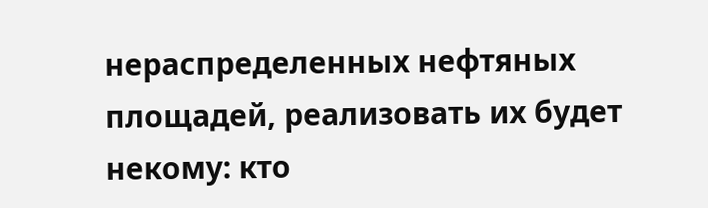нераспределенных нефтяных площадей, реализовать их будет некому: кто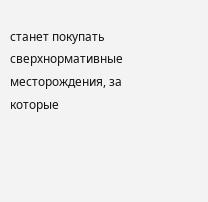станет покупать сверхнормативные месторождения, за которые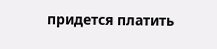придется платить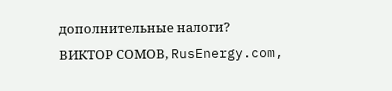дополнительные налоги?
ВИКТОР СОМОВ, RusEnergy.com,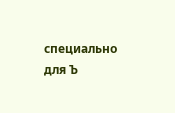специально для Ъ